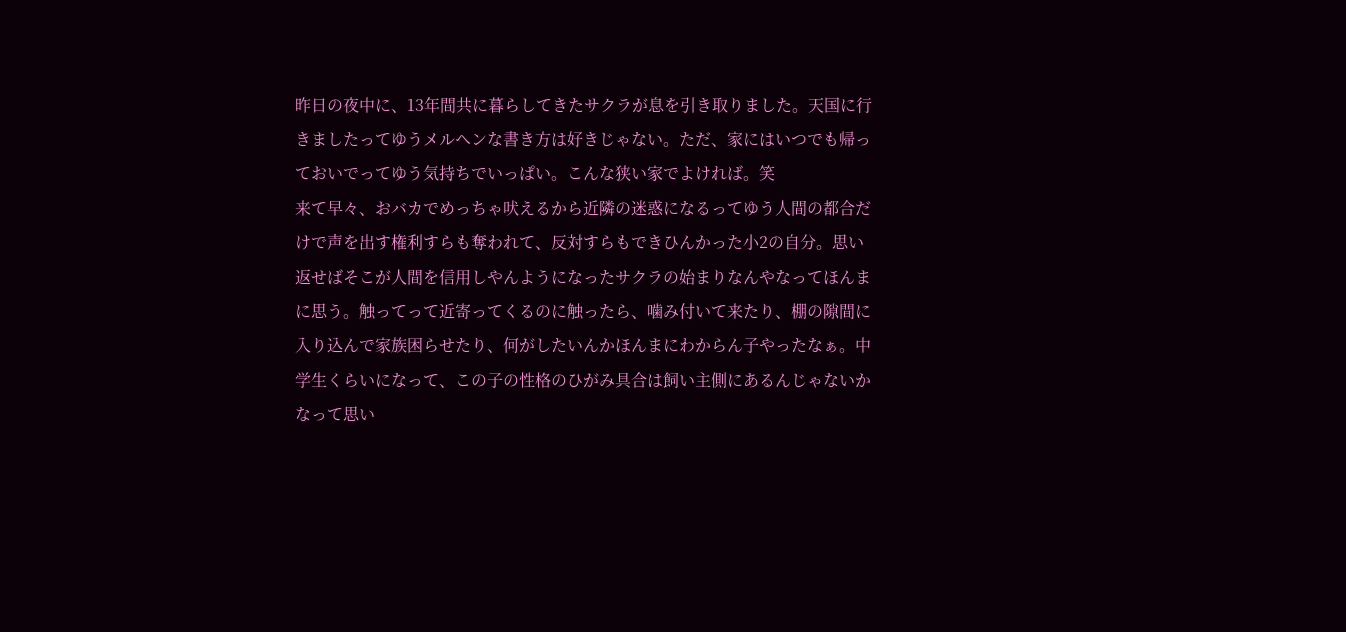昨日の夜中に、13年間共に暮らしてきたサクラが息を引き取りました。天国に行きましたってゆうメルヘンな書き方は好きじゃない。ただ、家にはいつでも帰っておいでってゆう気持ちでいっぱい。こんな狭い家でよければ。笑
来て早々、おバカでめっちゃ吠えるから近隣の迷惑になるってゆう人間の都合だけで声を出す権利すらも奪われて、反対すらもできひんかった小2の自分。思い返せばそこが人間を信用しやんようになったサクラの始まりなんやなってほんまに思う。触ってって近寄ってくるのに触ったら、噛み付いて来たり、棚の隙間に入り込んで家族困らせたり、何がしたいんかほんまにわからん子やったなぁ。中学生くらいになって、この子の性格のひがみ具合は飼い主側にあるんじゃないかなって思い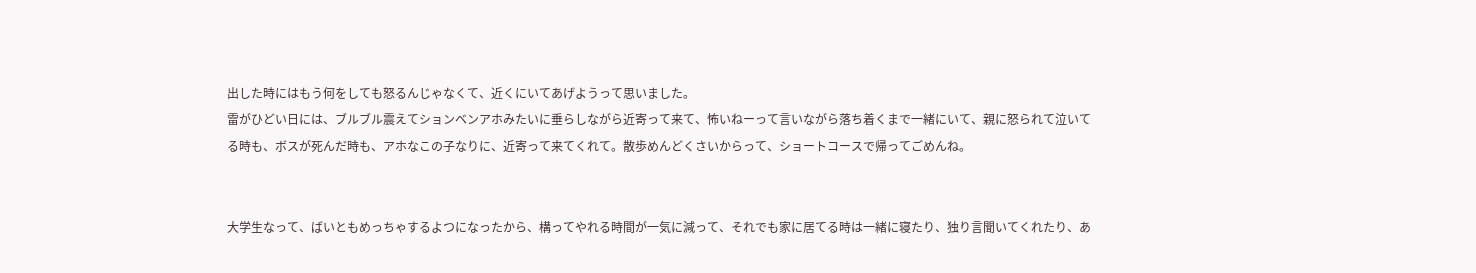出した時にはもう何をしても怒るんじゃなくて、近くにいてあげようって思いました。
雷がひどい日には、ブルブル震えてションベンアホみたいに垂らしながら近寄って来て、怖いねーって言いながら落ち着くまで一緒にいて、親に怒られて泣いてる時も、ボスが死んだ時も、アホなこの子なりに、近寄って来てくれて。散歩めんどくさいからって、ショートコースで帰ってごめんね。


大学生なって、ばいともめっちゃするよつになったから、構ってやれる時間が一気に減って、それでも家に居てる時は一緒に寝たり、独り言聞いてくれたり、あ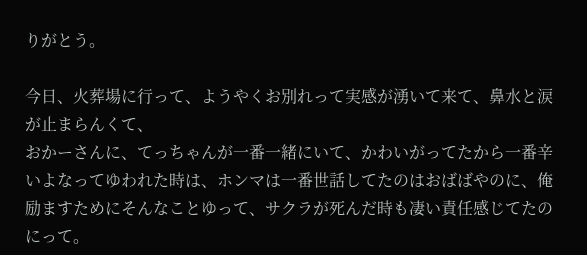りがとう。

今日、火葬場に行って、ようやくお別れって実感が湧いて来て、鼻水と涙が止まらんくて、
おかーさんに、てっちゃんが一番一緒にいて、かわいがってたから一番辛いよなってゆわれた時は、ホンマは一番世話してたのはおばばやのに、俺励ますためにそんなことゆって、サクラが死んだ時も凄い責任感じてたのにって。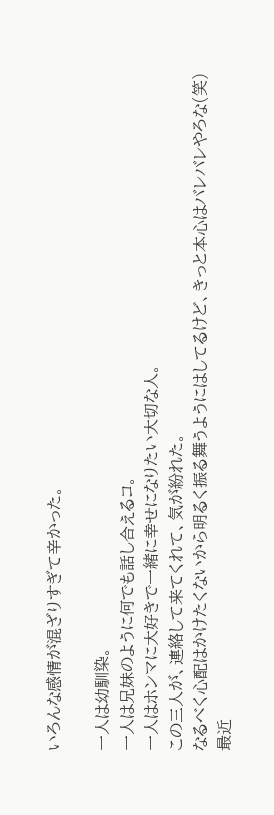いろんな感情が混ざりすぎて辛かった。

一人は幼馴染。
一人は兄妹のように何でも話し合えるコ。
一人はホンマに大好きで一緒に幸せになりたい大切な人。
この三人が、連絡して来てくれて、気が紛れた。
なるべく心配はかけたくないから明るく振る舞うようにはしてるけど、きっと本心はバレバレやろな(笑)
最近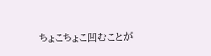ちょこちょこ凹むことが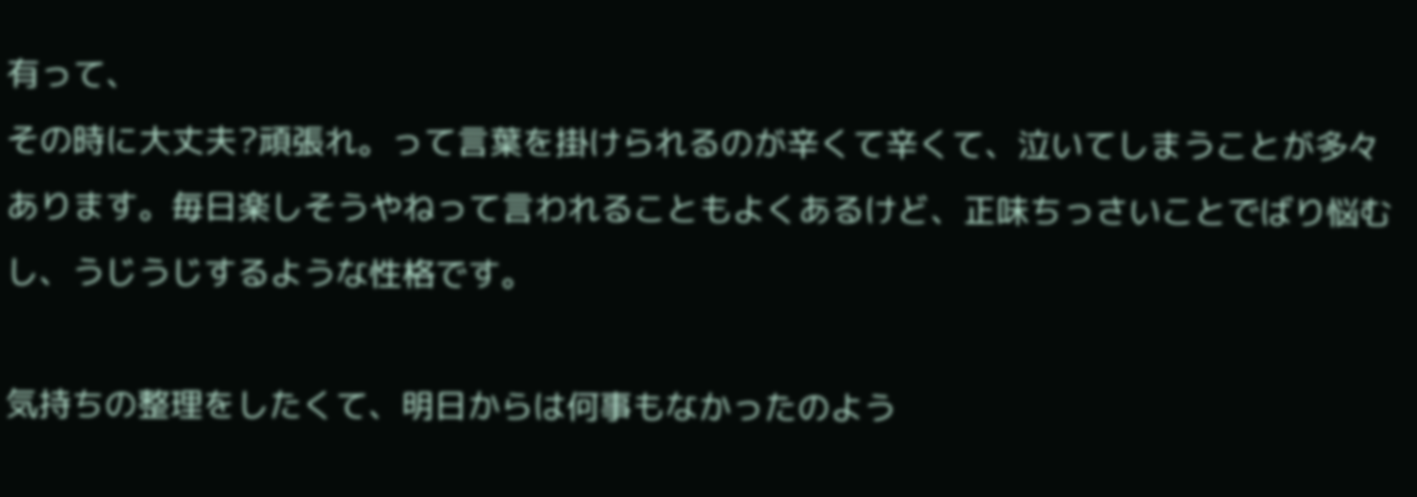有って、
その時に大丈夫?頑張れ。って言葉を掛けられるのが辛くて辛くて、泣いてしまうことが多々あります。毎日楽しそうやねって言われることもよくあるけど、正味ちっさいことでばり悩むし、うじうじするような性格です。

気持ちの整理をしたくて、明日からは何事もなかったのよう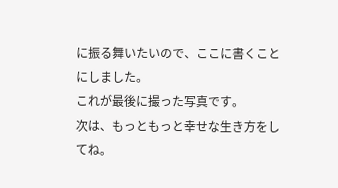に振る舞いたいので、ここに書くことにしました。
これが最後に撮った写真です。
次は、もっともっと幸せな生き方をしてね。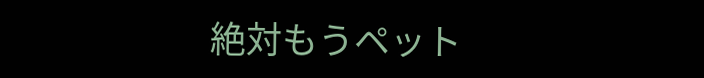絶対もうペット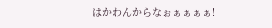はかわんからなぉぁぁぁぁ!